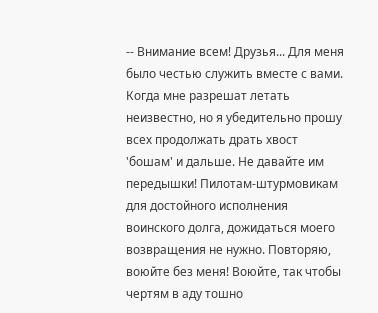-- Внимание всем! Друзья... Для меня было честью служить вместе с вами. Когда мне разрешат летать неизвестно, но я убедительно прошу всех продолжать драть хвост 'бошам' и дальше. Не давайте им передышки! Пилотам-штурмовикам для достойного исполнения воинского долга, дожидаться моего возвращения не нужно. Повторяю, воюйте без меня! Воюйте, так чтобы чеpтям в аду тошно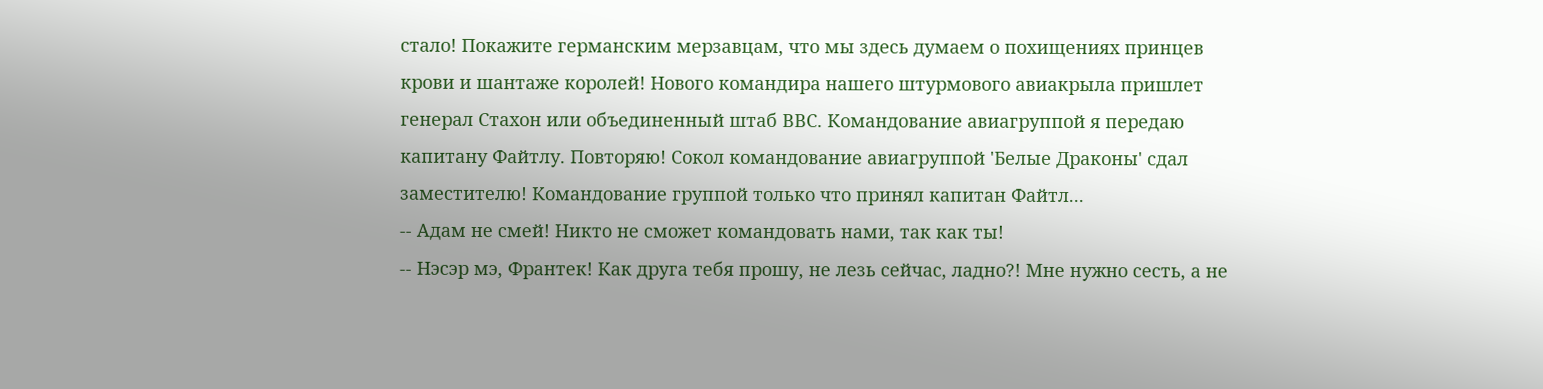стало! Покажите германским мерзавцам, что мы здесь думаем о похищениях принцев крови и шантаже королей! Нового командира нашего штурмового авиакрыла пришлет генерал Стахон или объединенный штаб ВВС. Командование авиагруппой я передаю капитану Файтлу. Повторяю! Сокол командование авиагруппой 'Белые Драконы' сдал заместителю! Командование группой только что принял капитан Файтл...
-- Адам не смей! Никто не сможет командовать нами, так как ты!
-- Нэсэр мэ, Франтек! Как друга тебя прошу, не лезь сейчас, ладно?! Мне нужно сесть, а не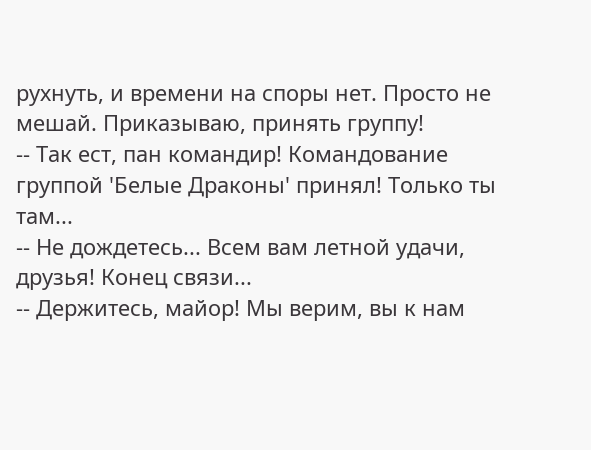рухнуть, и времени на споры нет. Просто не мешай. Приказываю, принять группу!
-- Так ест, пан командир! Командование группой 'Белые Драконы' принял! Только ты там...
-- Не дождетесь... Всем вам летной удачи, друзья! Конец связи...
-- Держитесь, майор! Мы верим, вы к нам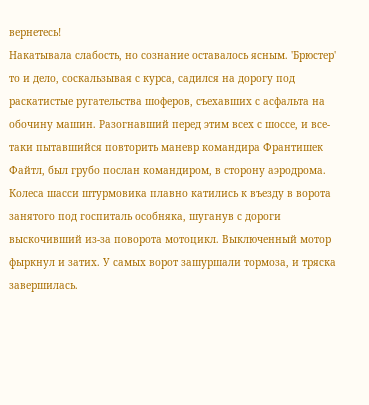вернетесь!
Накатывала слабость, но сознание оставалось ясным. 'Брюстер' то и дело, соскальзывая с курса, садился на дорогу под раскатистые ругательства шоферов, съехавших с асфальта на обочину машин. Разогнавший перед этим всех с шоссе, и все-таки пытавшийся повторить маневр командира Франтишек Файтл, был грубо послан командиром, в сторону аэродрома. Колеса шасси штурмовика плавно катились к въезду в ворота занятого под госпиталь особняка, шуганув с дороги выскочивший из-за поворота мотоцикл. Выключенный мотор фыркнул и затих. У самых ворот зашуршали тормоза, и тряска завершилась.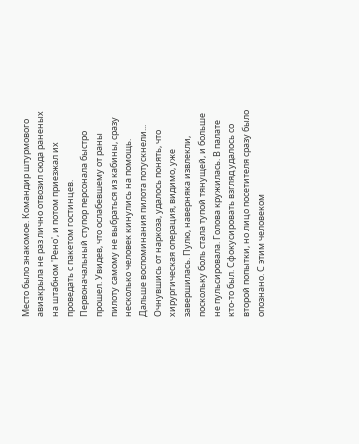Место было знакомое. Командир штурмового авиакрыла не раз лично отвозил сюда раненых на штабном 'Рено', и потом приезжал их проведать с пакетом гостинцев. Первоначальный ступор персонала быстро прошел. Увидев, что ослабевшему от раны пилоту самому не выбраться из кабины, сразу несколько человек кинулись на помощь. Дальше воспоминания пилота потускнели...
Очнувшись от наркоза, удалось понять, что хирургическая операция, видимо, уже завершилась. Пулю, наверняка извлекли, поскольку боль стала тупой тянущей, и больше не пульсировала. Голова кружилась. В палате кто-то был. Сфокусировать взгляд удалось со второй попытки, но лицо посетителя сразу было опознано. С этим человеком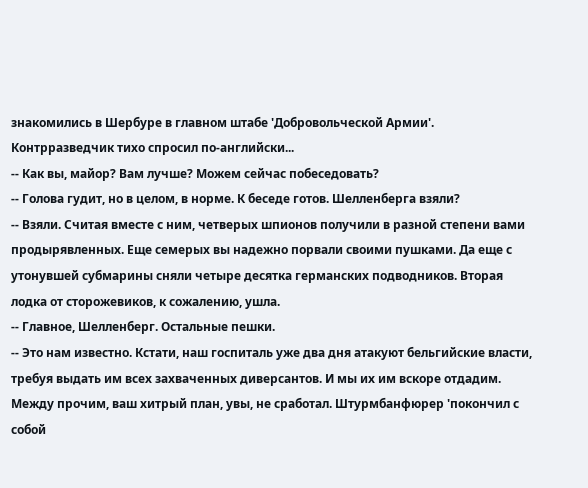знакомились в Шербуре в главном штабе 'Добровольческой Армии'. Контрразведчик тихо спросил по-английски...
-- Как вы, майор? Вам лучше? Можем сейчас побеседовать?
-- Голова гудит, но в целом, в норме. К беседе готов. Шелленберга взяли?
-- Взяли. Считая вместе с ним, четверых шпионов получили в разной степени вами продырявленных. Еще семерых вы надежно порвали своими пушками. Да еще с утонувшей субмарины сняли четыре десятка германских подводников. Вторая лодка от сторожевиков, к сожалению, ушла.
-- Главное, Шелленберг. Остальные пешки.
-- Это нам известно. Кстати, наш госпиталь уже два дня атакуют бельгийские власти, требуя выдать им всех захваченных диверсантов. И мы их им вскоре отдадим. Между прочим, ваш хитрый план, увы, не сработал. Штурмбанфюрер 'покончил с собой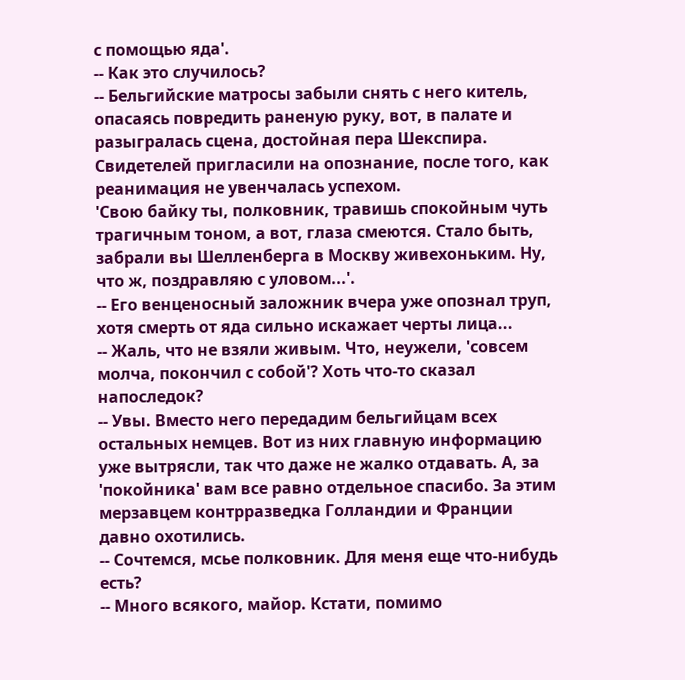с помощью яда'.
-- Как это случилось?
-- Бельгийские матросы забыли снять с него китель, опасаясь повредить раненую руку, вот, в палате и разыгралась сцена, достойная пера Шекспира. Свидетелей пригласили на опознание, после того, как реанимация не увенчалась успехом.
'Свою байку ты, полковник, травишь спокойным чуть трагичным тоном, а вот, глаза смеются. Стало быть, забрали вы Шелленберга в Москву живехоньким. Ну, что ж, поздравляю с уловом...'.
-- Его венценосный заложник вчера уже опознал труп, хотя смерть от яда сильно искажает черты лица...
-- Жаль, что не взяли живым. Что, неужели, 'совсем молча, покончил с собой'? Хоть что-то сказал напоследок?
-- Увы. Вместо него передадим бельгийцам всех остальных немцев. Вот из них главную информацию уже вытрясли, так что даже не жалко отдавать. А, за 'покойника' вам все равно отдельное спасибо. За этим мерзавцем контрразведка Голландии и Франции давно охотились.
-- Сочтемся, мсье полковник. Для меня еще что-нибудь есть?
-- Много всякого, майор. Кстати, помимо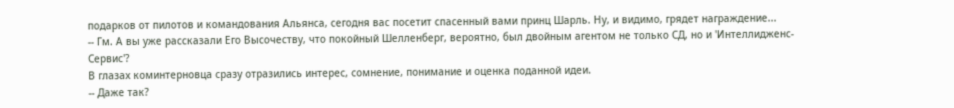подарков от пилотов и командования Альянса, сегодня вас посетит спасенный вами принц Шарль. Ну, и видимо, грядет награждение...
-- Гм. А вы уже рассказали Его Высочеству, что покойный Шелленберг, вероятно, был двойным агентом не только СД, но и 'Интеллидженс-Сервис'?
В глазах коминтерновца сразу отразились интерес, сомнение, понимание и оценка поданной идеи.
-- Даже так?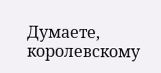Думаете, королевскому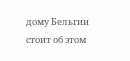дому Бельгии стоит об этом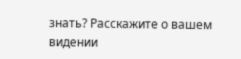знать? Расскажите о вашем видении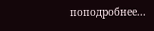поподробнее...